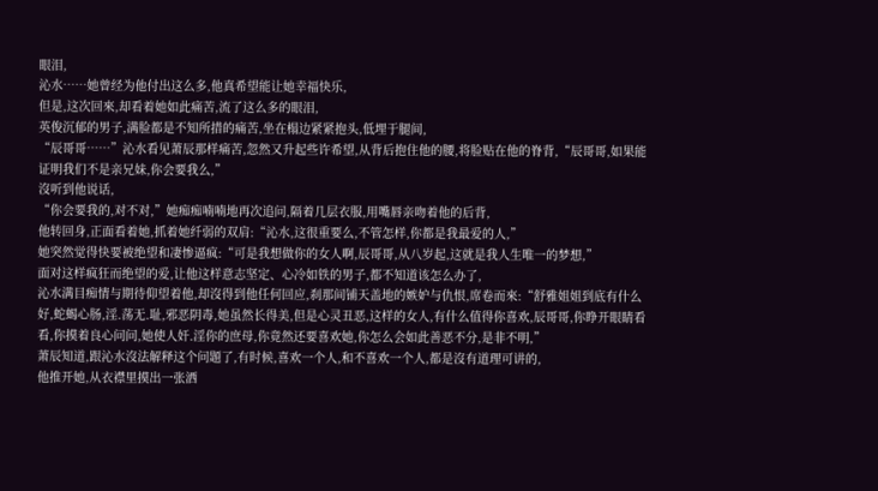眼泪,
沁水……她曾经为他付出这么多,他真希望能让她幸福快乐,
但是,这次回來,却看着她如此痛苦,流了这么多的眼泪,
英俊沉郁的男子,满脸都是不知所措的痛苦,坐在榻边紧紧抱头,低埋于腿间,
“辰哥哥……”沁水看见萧辰那样痛苦,忽然又升起些许希望,从背后抱住他的腰,将脸贴在他的脊背,“辰哥哥,如果能证明我们不是亲兄妹,你会要我么,”
沒听到他说话,
“你会要我的,对不对,”她痴痴喃喃地再次追问,隔着几层衣服,用嘴唇亲吻着他的后背,
他转回身,正面看着她,抓着她纤弱的双肩:“沁水,这很重要么,不管怎样,你都是我最爱的人,”
她突然觉得快要被绝望和凄惨逼疯:“可是我想做你的女人啊,辰哥哥,从八岁起,这就是我人生唯一的梦想,”
面对这样疯狂而绝望的爱,让他这样意志坚定、心冷如铁的男子,都不知道该怎么办了,
沁水满目痴情与期待仰望着他,却沒得到他任何回应,刹那间铺天盖地的嫉妒与仇恨,席卷而來:“舒雅姐姐到底有什么好,蛇蝎心肠,淫.荡无.耻,邪恶阴毒,她虽然长得美,但是心灵丑恶,这样的女人,有什么值得你喜欢,辰哥哥,你睁开眼睛看看,你摸着良心问问,她使人奸.淫你的庶母,你竟然还要喜欢她,你怎么会如此善恶不分,是非不明,”
萧辰知道,跟沁水沒法解释这个问題了,有时候,喜欢一个人,和不喜欢一个人,都是沒有道理可讲的,
他推开她,从衣襟里摸出一张洒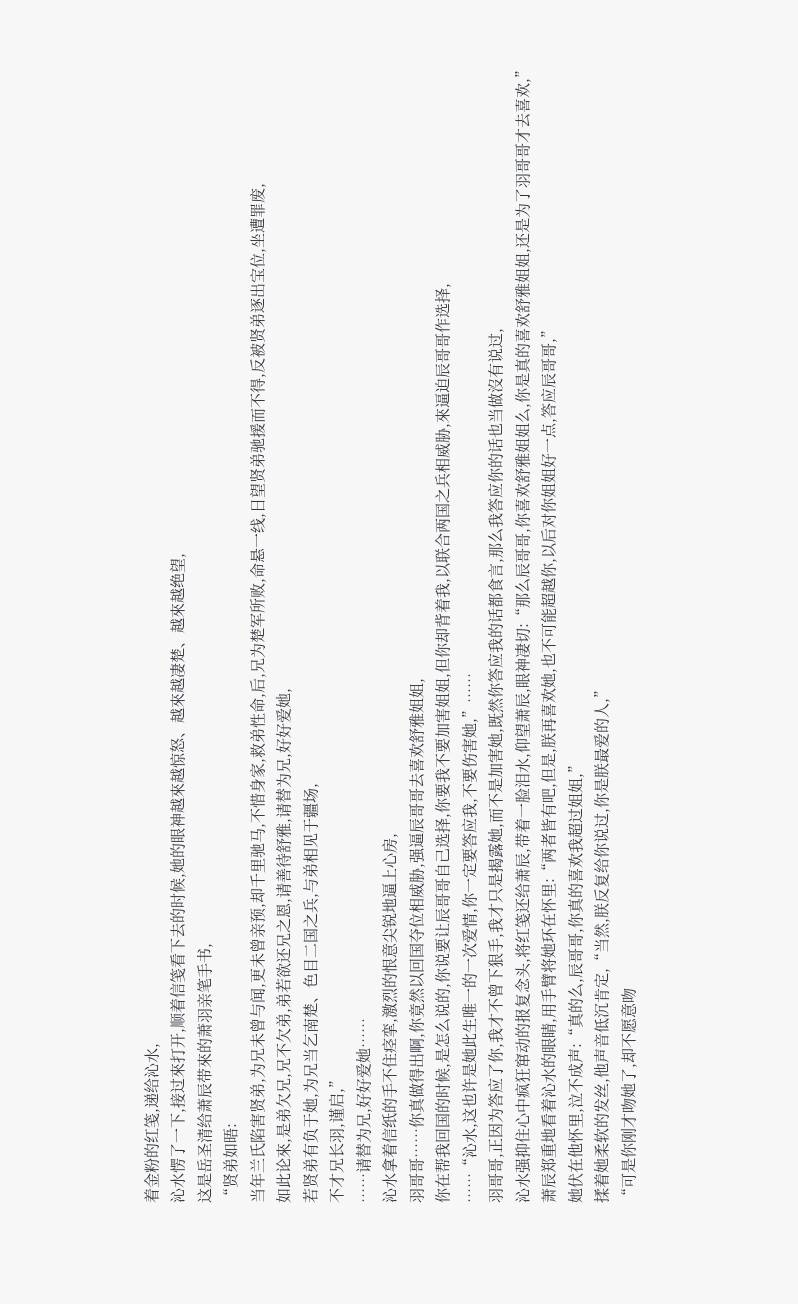着金粉的红笺,递给沁水,
沁水愣了一下,接过來打开,顺着信笺看下去的时候,她的眼神越來越惊怒、越來越凄楚、越來越绝望,
这是岳圣清给萧辰带來的萧羽亲笔手书,
“贤弟如晤:
当年兰氏陷害贤弟,为兄未曾与闻,更未曾亲预,却千里驰马,不惜身家,救弟性命,后,兄为楚军所败,命悬一线,日望贤弟驰援而不得,反被贤弟逐出宝位,坐遭罪废,
如此论來,是弟欠兄,兄不欠弟,弟若欲还兄之恩,请善待舒雅,请替为兄,好好爱她,
若贤弟有负于她,为兄当乞南楚、色目二国之兵,与弟相见于疆场,
不才兄长羽,谨启,”
……请替为兄,好好爱她……
沁水拿着信纸的手不住痉挛,激烈的恨意尖锐地逼上心房,
羽哥哥……你真做得出啊,你竟然以回国夺位相威胁,强逼辰哥哥去喜欢舒雅姐姐,
你在帮我回国的时候,是怎么说的,你说要让辰哥哥自己选择,你要我不要加害姐姐,但你却背着我,以联合两国之兵相威胁,來逼迫辰哥哥作选择,
……“沁水,这也许是她此生唯一的一次爱情,你一定要答应我,不要伤害她,”……
羽哥哥,正因为答应了你,我才不曾下狠手,我才只是揭露她,而不是加害她,既然你答应我的话都食言,那么我答应你的话也当做沒有说过,
沁水强抑住心中疯狂窜动的报复念头,将红笺还给萧辰,带着一脸泪水,仰望萧辰,眼神凄切:“那么辰哥哥,你喜欢舒雅姐姐么,你是真的喜欢舒雅姐姐,还是为了羽哥哥才去喜欢,”
萧辰郑重地看着沁水的眼睛,用手臂将她环在怀里:“两者皆有吧,但是,朕再喜欢她,也不可能超越你,以后对你姐姐好一点,答应辰哥哥,”
她伏在他怀里,泣不成声:“真的么,辰哥哥,你真的喜欢我超过姐姐,”
揉着她柔软的发丝,他声音低沉肯定,“当然,朕反复给你说过,你是朕最爱的人,”
“可是你刚才吻她了,却不愿意吻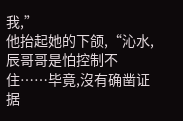我,”
他抬起她的下颌,“沁水,辰哥哥是怕控制不住……毕竟,沒有确凿证据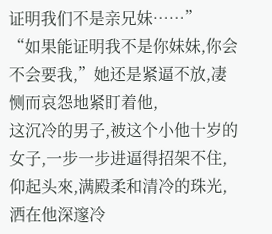证明我们不是亲兄妹……”
“如果能证明我不是你妹妹,你会不会要我,”她还是紧逼不放,凄恻而哀怨地紧盯着他,
这沉冷的男子,被这个小他十岁的女子,一步一步进逼得招架不住,仰起头來,满殿柔和清冷的珠光,洒在他深邃冷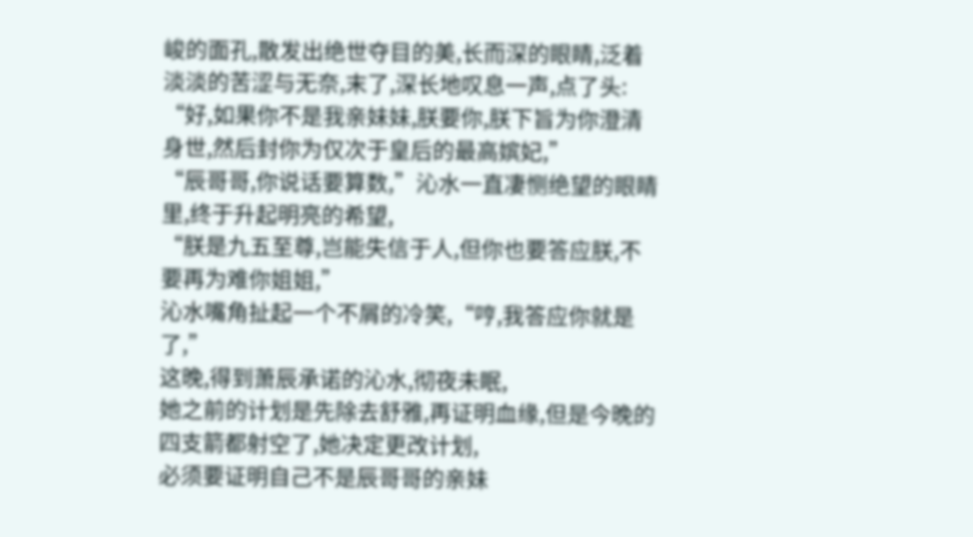峻的面孔,散发出绝世夺目的美,长而深的眼睛,泛着淡淡的苦涩与无奈,末了,深长地叹息一声,点了头:
“好,如果你不是我亲妹妹,朕要你,朕下旨为你澄清身世,然后封你为仅次于皇后的最高嫔妃,”
“辰哥哥,你说话要算数,”沁水一直凄恻绝望的眼睛里,终于升起明亮的希望,
“朕是九五至尊,岂能失信于人,但你也要答应朕,不要再为难你姐姐,”
沁水嘴角扯起一个不屑的冷笑,“哼,我答应你就是了,”
这晚,得到萧辰承诺的沁水,彻夜未眠,
她之前的计划是先除去舒雅,再证明血缘,但是今晚的四支箭都射空了,她决定更改计划,
必须要证明自己不是辰哥哥的亲妹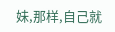妹,那样,自己就